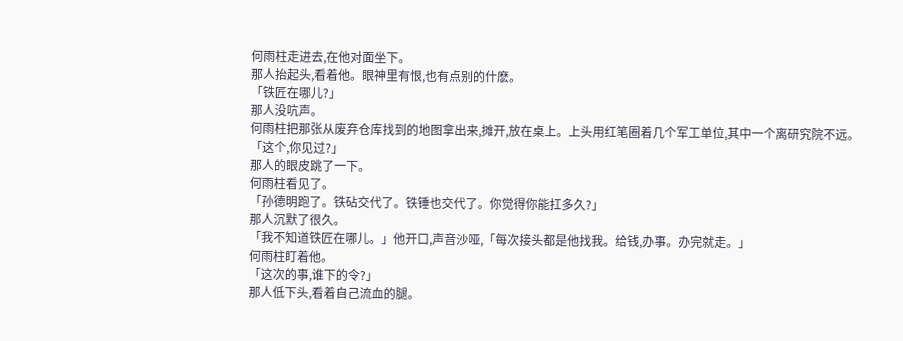何雨柱走进去,在他对面坐下。
那人抬起头,看着他。眼神里有恨,也有点别的什麽。
「铁匠在哪儿?」
那人没吭声。
何雨柱把那张从废弃仓库找到的地图拿出来,摊开,放在桌上。上头用红笔圈着几个军工单位,其中一个离研究院不远。
「这个,你见过?」
那人的眼皮跳了一下。
何雨柱看见了。
「孙德明跑了。铁砧交代了。铁锤也交代了。你觉得你能扛多久?」
那人沉默了很久。
「我不知道铁匠在哪儿。」他开口,声音沙哑,「每次接头都是他找我。给钱,办事。办完就走。」
何雨柱盯着他。
「这次的事,谁下的令?」
那人低下头,看着自己流血的腿。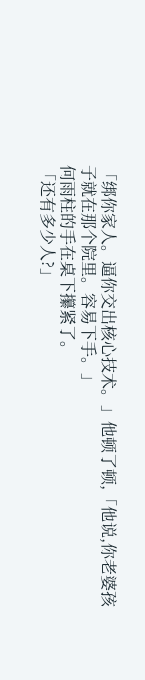「绑你家人。逼你交出核心技术。」他顿了顿,「他说,你老婆孩子就在那个院里。容易下手。」
何雨柱的手在桌下攥紧了。
「还有多少人?」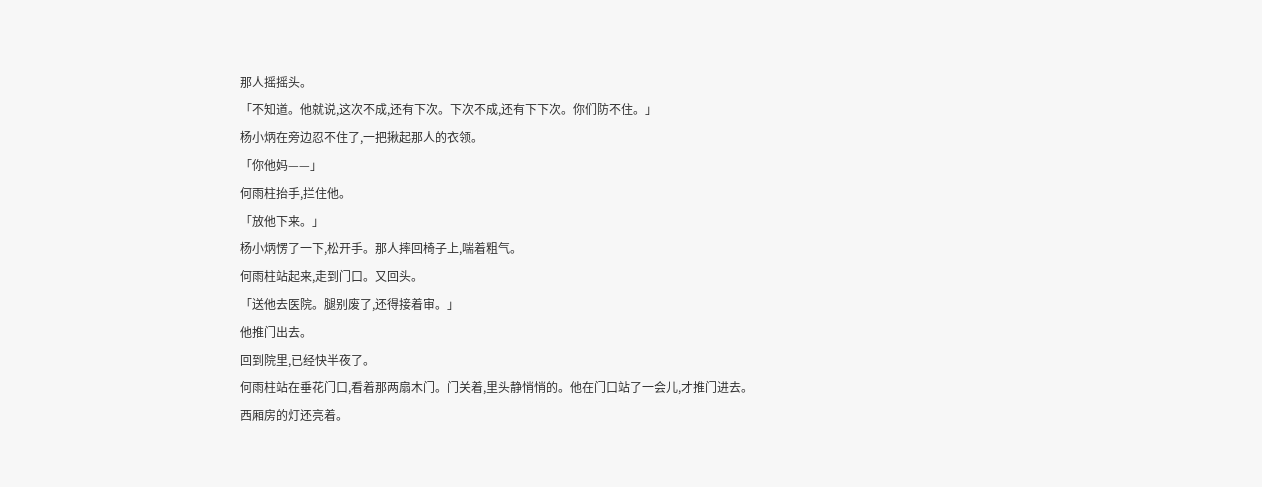那人摇摇头。
「不知道。他就说,这次不成,还有下次。下次不成,还有下下次。你们防不住。」
杨小炳在旁边忍不住了,一把揪起那人的衣领。
「你他妈——」
何雨柱抬手,拦住他。
「放他下来。」
杨小炳愣了一下,松开手。那人摔回椅子上,喘着粗气。
何雨柱站起来,走到门口。又回头。
「送他去医院。腿别废了,还得接着审。」
他推门出去。
回到院里,已经快半夜了。
何雨柱站在垂花门口,看着那两扇木门。门关着,里头静悄悄的。他在门口站了一会儿,才推门进去。
西厢房的灯还亮着。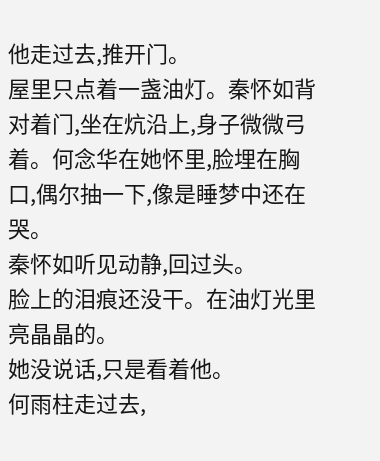他走过去,推开门。
屋里只点着一盏油灯。秦怀如背对着门,坐在炕沿上,身子微微弓着。何念华在她怀里,脸埋在胸口,偶尔抽一下,像是睡梦中还在哭。
秦怀如听见动静,回过头。
脸上的泪痕还没干。在油灯光里亮晶晶的。
她没说话,只是看着他。
何雨柱走过去,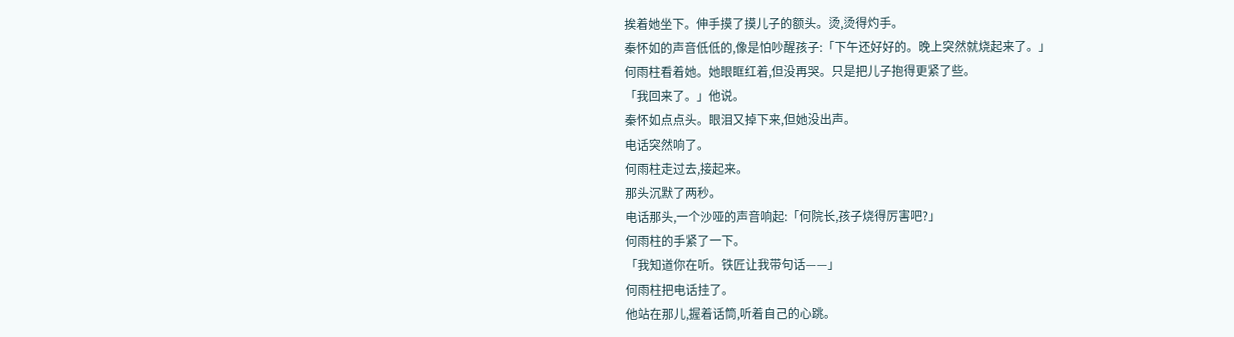挨着她坐下。伸手摸了摸儿子的额头。烫,烫得灼手。
秦怀如的声音低低的,像是怕吵醒孩子:「下午还好好的。晚上突然就烧起来了。」
何雨柱看着她。她眼眶红着,但没再哭。只是把儿子抱得更紧了些。
「我回来了。」他说。
秦怀如点点头。眼泪又掉下来,但她没出声。
电话突然响了。
何雨柱走过去,接起来。
那头沉默了两秒。
电话那头,一个沙哑的声音响起:「何院长,孩子烧得厉害吧?」
何雨柱的手紧了一下。
「我知道你在听。铁匠让我带句话——」
何雨柱把电话挂了。
他站在那儿,握着话筒,听着自己的心跳。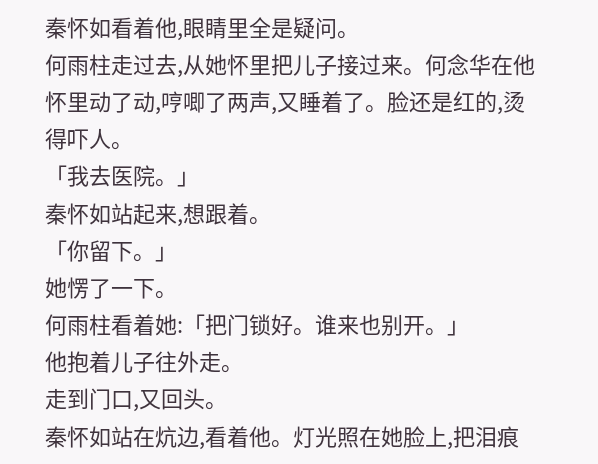秦怀如看着他,眼睛里全是疑问。
何雨柱走过去,从她怀里把儿子接过来。何念华在他怀里动了动,哼唧了两声,又睡着了。脸还是红的,烫得吓人。
「我去医院。」
秦怀如站起来,想跟着。
「你留下。」
她愣了一下。
何雨柱看着她:「把门锁好。谁来也别开。」
他抱着儿子往外走。
走到门口,又回头。
秦怀如站在炕边,看着他。灯光照在她脸上,把泪痕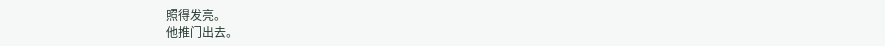照得发亮。
他推门出去。